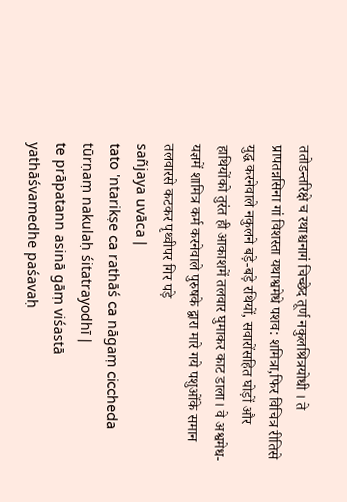ततोडन्तरिक्षे च रथाश्चनागं चिच्छेद तूर्ण नकुलश्रित्रयोधी । ते प्रापतन्नसिना गां विशस्ता यथाश्वमेधे पशव: शमित्रा,फिर विचित्र रीतिसे युद्ध करनेवाले नकुलने बड़े-बड़े रथियों, सवारोंसहित घोड़ों और हाथियोंको तुरंत ही आकाशमें तलवार घुमाकर काट डाला। वे अश्वमेध-यज्ञमें शामित्र कर्म करनेवाले पुरुषके द्वारा मारे गये पशुओंके समान तलवारसे कटकर पृथ्वीपर गिर पड़े
sañjaya uvāca |
tato 'ntarikṣe ca rathāś ca nāgaṃ ciccheda tūrṇaṃ nakulaḥ śitatrayodhī |
te prāpatann asinā gāṃ viśastā yathāśvamedhe paśavaḥ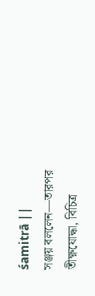śamitrā ||
সঞ্জয় বললেন—তারপর তীক্ষ্ণযোদ্ধা, বিচিত্র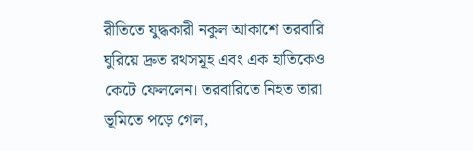রীতিতে যুদ্ধকারী নকুল আকাশে তরবারি ঘুরিয়ে দ্রুত রথসমূহ এবং এক হাতিকেও কেটে ফেললেন। তরবারিতে নিহত তারা ভূমিতে পড়ে গেল,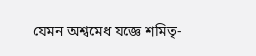যেমন অশ্বমেধ যজ্ঞে শমিতৃ-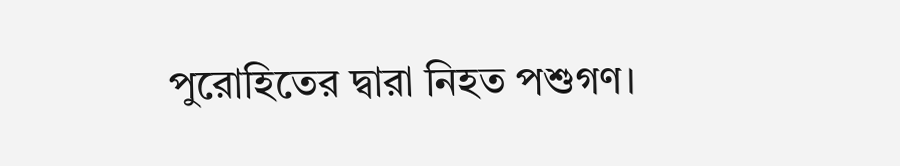পুরোহিতের দ্বারা নিহত পশুগণ।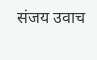संजय उवाच